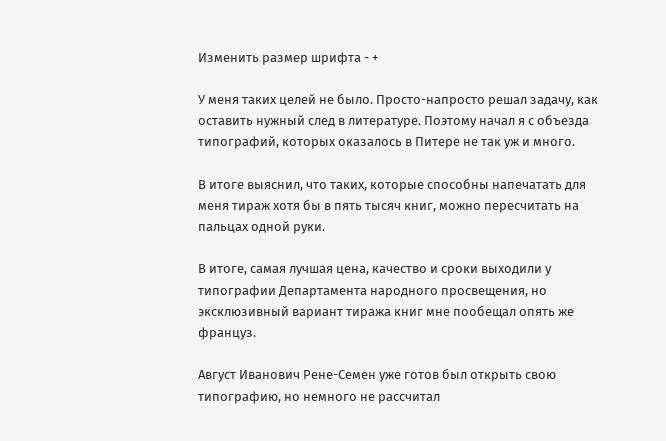Изменить размер шрифта - +

У меня таких целей не было. Просто-напросто решал задачу, как оставить нужный след в литературе. Поэтому начал я с объезда типографий, которых оказалось в Питере не так уж и много.

В итоге выяснил, что таких, которые способны напечатать для меня тираж хотя бы в пять тысяч книг, можно пересчитать на пальцах одной руки.

В итоге, самая лучшая цена, качество и сроки выходили у типографии Департамента народного просвещения, но эксклюзивный вариант тиража книг мне пообещал опять же француз.

Август Иванович Рене-Семен уже готов был открыть свою типографию, но немного не рассчитал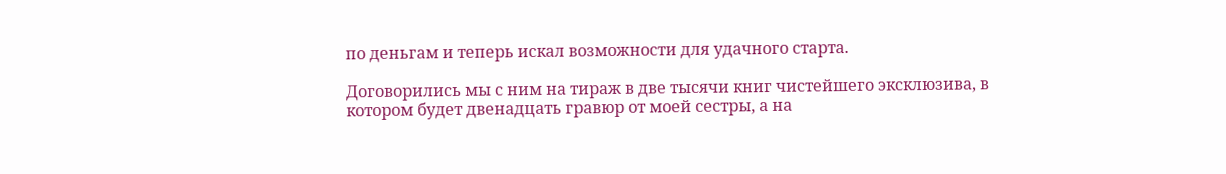по деньгам и теперь искал возможности для удачного старта.

Договорились мы с ним на тираж в две тысячи книг чистейшего эксклюзива, в котором будет двенадцать гравюр от моей сестры, а на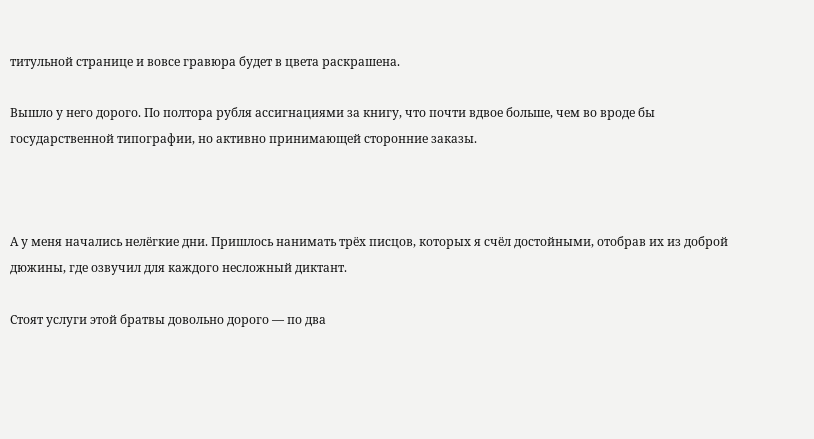титульной странице и вовсе гравюра будет в цвета раскрашена.

Вышло у него дорого. По полтора рубля ассигнациями за книгу, что почти вдвое больше, чем во вроде бы государственной типографии, но активно принимающей сторонние заказы.



А у меня начались нелёгкие дни. Пришлось нанимать трёх писцов, которых я счёл достойными, отобрав их из доброй дюжины, где озвучил для каждого несложный диктант.

Стоят услуги этой братвы довольно дорого — по два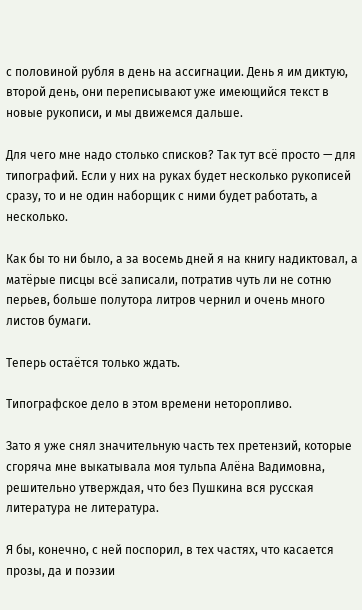с половиной рубля в день на ассигнации. День я им диктую, второй день, они переписывают уже имеющийся текст в новые рукописи, и мы движемся дальше.

Для чего мне надо столько списков? Так тут всё просто — для типографий. Если у них на руках будет несколько рукописей сразу, то и не один наборщик с ними будет работать, а несколько.

Как бы то ни было, а за восемь дней я на книгу надиктовал, а матёрые писцы всё записали, потратив чуть ли не сотню перьев, больше полутора литров чернил и очень много листов бумаги.

Теперь остаётся только ждать.

Типографское дело в этом времени неторопливо.

Зато я уже снял значительную часть тех претензий, которые сгоряча мне выкатывала моя тульпа Алёна Вадимовна, решительно утверждая, что без Пушкина вся русская литература не литература.

Я бы, конечно, с ней поспорил, в тех частях, что касается прозы, да и поэзии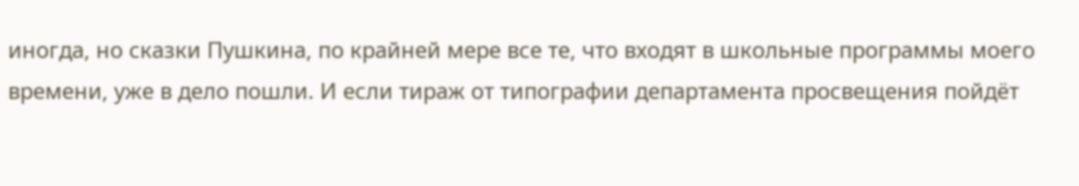иногда, но сказки Пушкина, по крайней мере все те, что входят в школьные программы моего времени, уже в дело пошли. И если тираж от типографии департамента просвещения пойдёт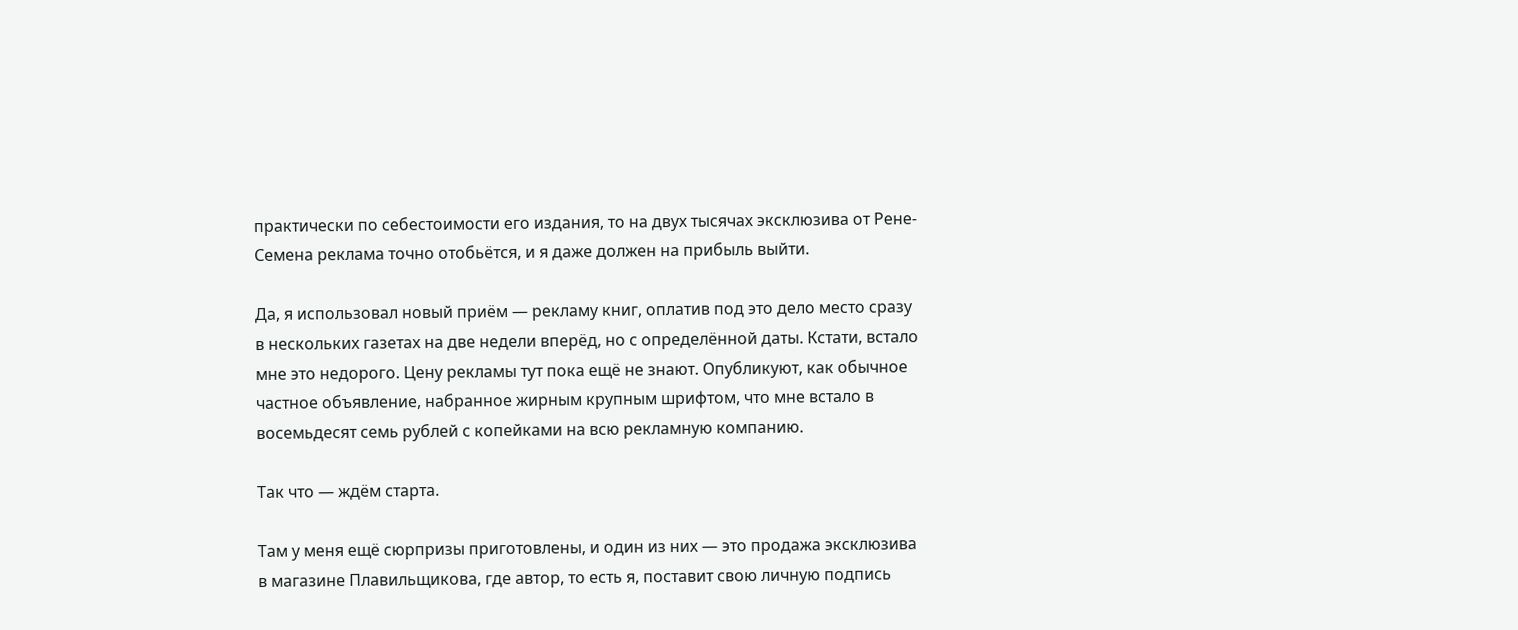практически по себестоимости его издания, то на двух тысячах эксклюзива от Рене-Семена реклама точно отобьётся, и я даже должен на прибыль выйти.

Да, я использовал новый приём — рекламу книг, оплатив под это дело место сразу в нескольких газетах на две недели вперёд, но с определённой даты. Кстати, встало мне это недорого. Цену рекламы тут пока ещё не знают. Опубликуют, как обычное частное объявление, набранное жирным крупным шрифтом, что мне встало в восемьдесят семь рублей с копейками на всю рекламную компанию.

Так что — ждём старта.

Там у меня ещё сюрпризы приготовлены, и один из них — это продажа эксклюзива в магазине Плавильщикова, где автор, то есть я, поставит свою личную подпись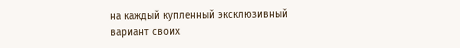на каждый купленный эксклюзивный вариант своих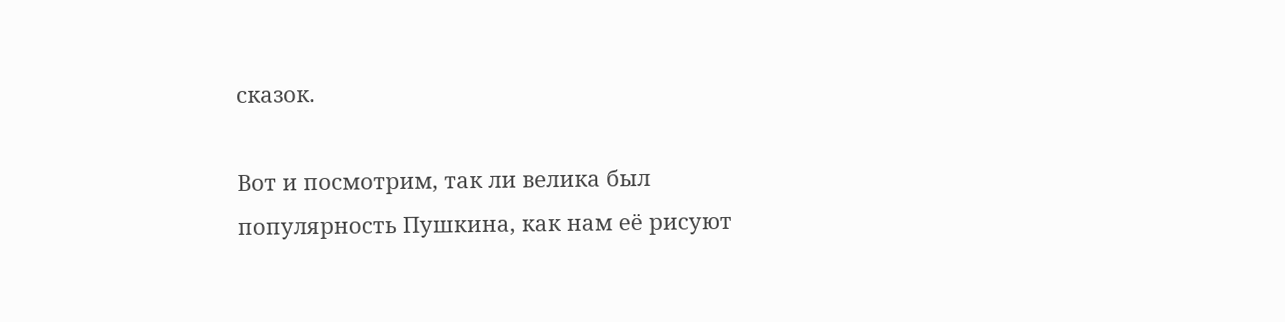сказок.

Вот и посмотрим, так ли велика был популярность Пушкина, как нам её рисуют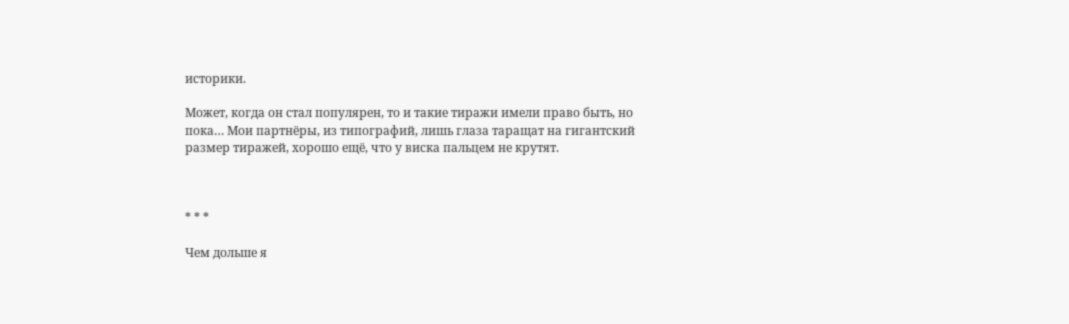историки.

Может, когда он стал популярен, то и такие тиражи имели право быть, но пока… Мои партнёры, из типографий, лишь глаза таращат на гигантский размер тиражей, хорошо ещё, что у виска пальцем не крутят.



* * *

Чем дольше я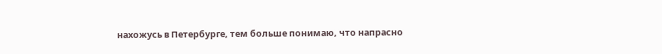нахожусь в Петербурге, тем больше понимаю, что напрасно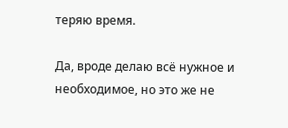теряю время.

Да, вроде делаю всё нужное и необходимое, но это же не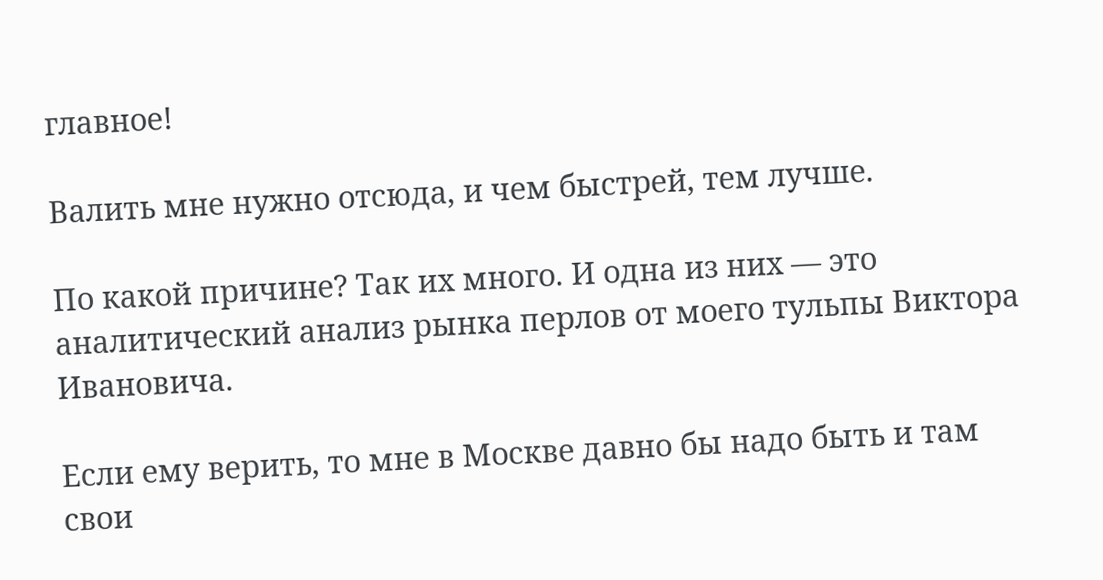главное!

Валить мне нужно отсюда, и чем быстрей, тем лучше.

По какой причине? Так их много. И одна из них — это аналитический анализ рынка перлов от моего тульпы Виктора Ивановича.

Если ему верить, то мне в Москве давно бы надо быть и там свои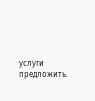услуги предложить.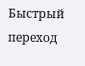Быстрый переход